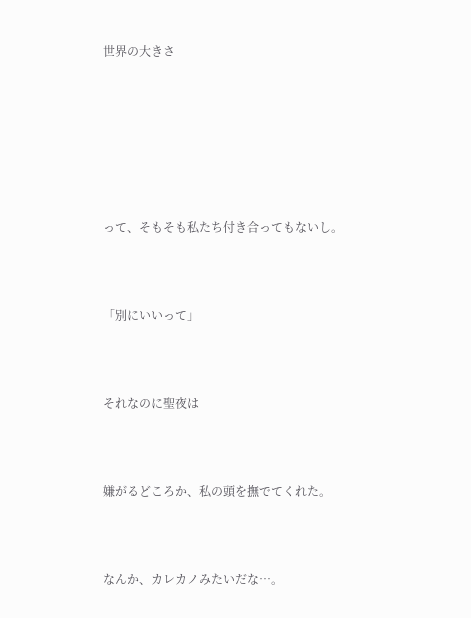世界の大きさ







って、そもそも私たち付き合ってもないし。



「別にいいって」



それなのに聖夜は



嫌がるどころか、私の頭を撫でてくれた。



なんか、カレカノみたいだな…。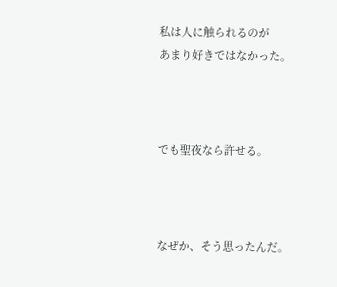私は人に触られるのが
あまり好きではなかった。



でも聖夜なら許せる。



なぜか、そう思ったんだ。